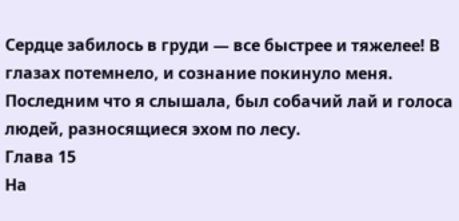Сердце забилось в груди — все быстрее и тяжелее! В глазах потемнело, и сознание покинуло меня.
Последним что я слышала, был собачий лай и голоса людей, разносящиеся эхом по лесу.
Глава 15
На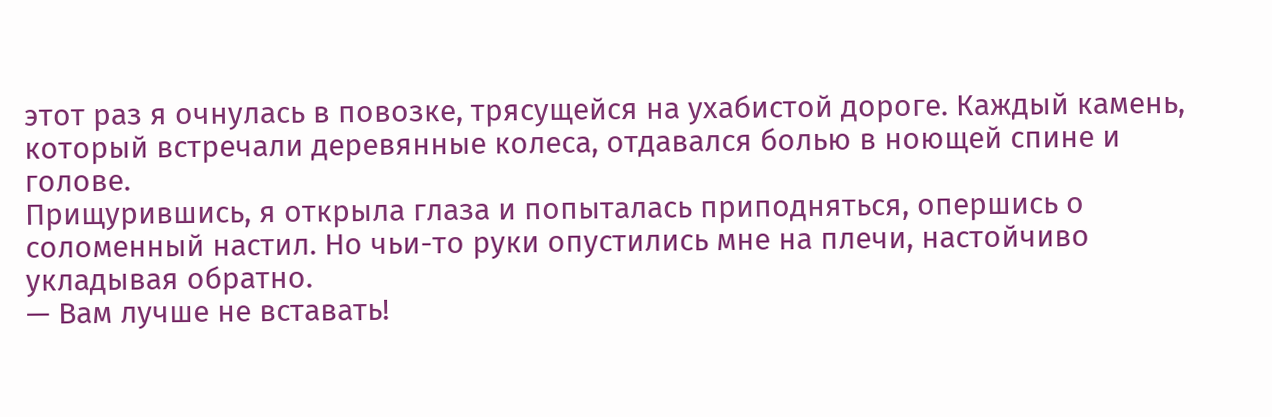этот раз я очнулась в повозке, трясущейся на ухабистой дороге. Каждый камень, который встречали деревянные колеса, отдавался болью в ноющей спине и голове.
Прищурившись, я открыла глаза и попыталась приподняться, опершись о соломенный настил. Но чьи-то руки опустились мне на плечи, настойчиво укладывая обратно.
— Вам лучше не вставать!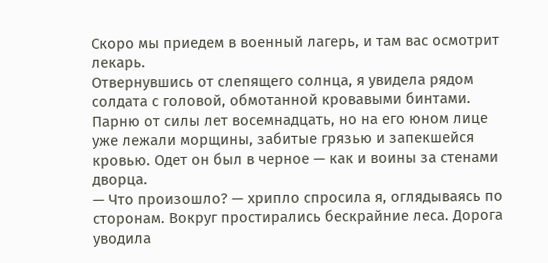Скоро мы приедем в военный лагерь, и там вас осмотрит лекарь.
Отвернувшись от слепящего солнца, я увидела рядом солдата с головой, обмотанной кровавыми бинтами. Парню от силы лет восемнадцать, но на его юном лице уже лежали морщины, забитые грязью и запекшейся кровью. Одет он был в черное — как и воины за стенами дворца.
— Что произошло? — хрипло спросила я, оглядываясь по сторонам. Вокруг простирались бескрайние леса. Дорога уводила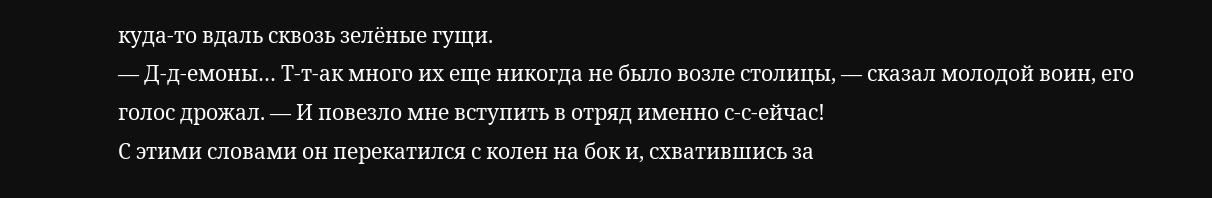куда-то вдаль сквозь зелёные гущи.
— Д-д-емоны… Т-т-ак много их еще никогда не было возле столицы, — сказал молодой воин, его голос дрожал. — И повезло мне вступить в отряд именно с-с-ейчас!
С этими словами он перекатился с колен на бок и, схватившись за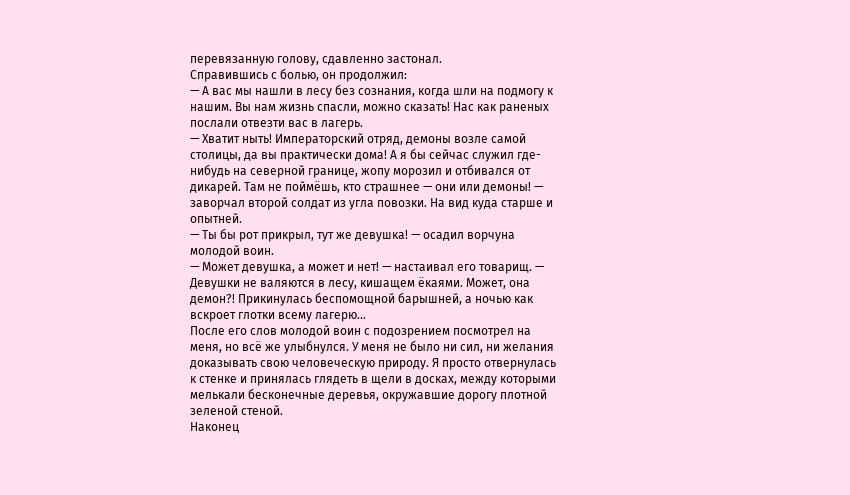перевязанную голову, сдавленно застонал.
Справившись с болью, он продолжил:
— А вас мы нашли в лесу без сознания, когда шли на подмогу к нашим. Вы нам жизнь спасли, можно сказать! Нас как раненых послали отвезти вас в лагерь.
— Хватит ныть! Императорский отряд, демоны возле самой столицы, да вы практически дома! А я бы сейчас служил где-нибудь на северной границе, жопу морозил и отбивался от дикарей. Там не поймёшь, кто страшнее — они или демоны! — заворчал второй солдат из угла повозки. На вид куда старше и опытней.
— Ты бы рот прикрыл, тут же девушка! — осадил ворчуна молодой воин.
— Может девушка, а может и нет! — настаивал его товарищ. — Девушки не валяются в лесу, кишащем ёкаями. Может, она демон?! Прикинулась беспомощной барышней, а ночью как вскроет глотки всему лагерю…
После его слов молодой воин с подозрением посмотрел на меня, но всё же улыбнулся. У меня не было ни сил, ни желания доказывать свою человеческую природу. Я просто отвернулась к стенке и принялась глядеть в щели в досках, между которыми мелькали бесконечные деревья, окружавшие дорогу плотной зеленой стеной.
Наконец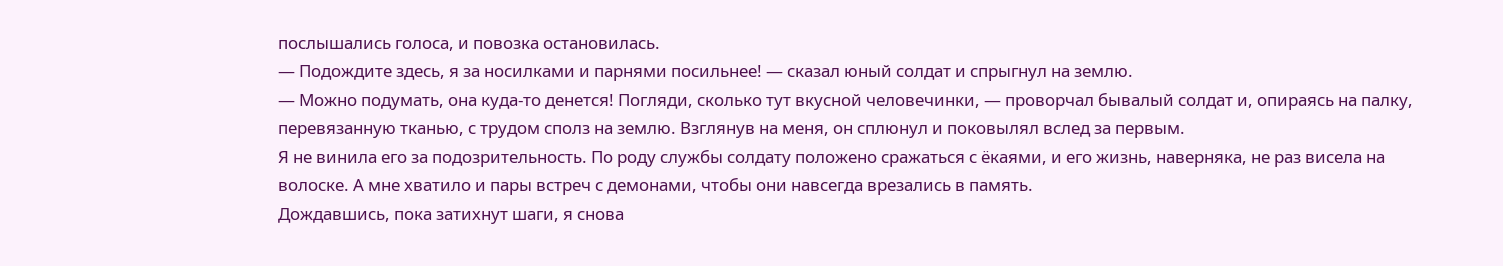послышались голоса, и повозка остановилась.
— Подождите здесь, я за носилками и парнями посильнее! — сказал юный солдат и спрыгнул на землю.
— Можно подумать, она куда-то денется! Погляди, сколько тут вкусной человечинки, — проворчал бывалый солдат и, опираясь на палку, перевязанную тканью, с трудом сполз на землю. Взглянув на меня, он сплюнул и поковылял вслед за первым.
Я не винила его за подозрительность. По роду службы солдату положено сражаться с ёкаями, и его жизнь, наверняка, не раз висела на волоске. А мне хватило и пары встреч с демонами, чтобы они навсегда врезались в память.
Дождавшись, пока затихнут шаги, я снова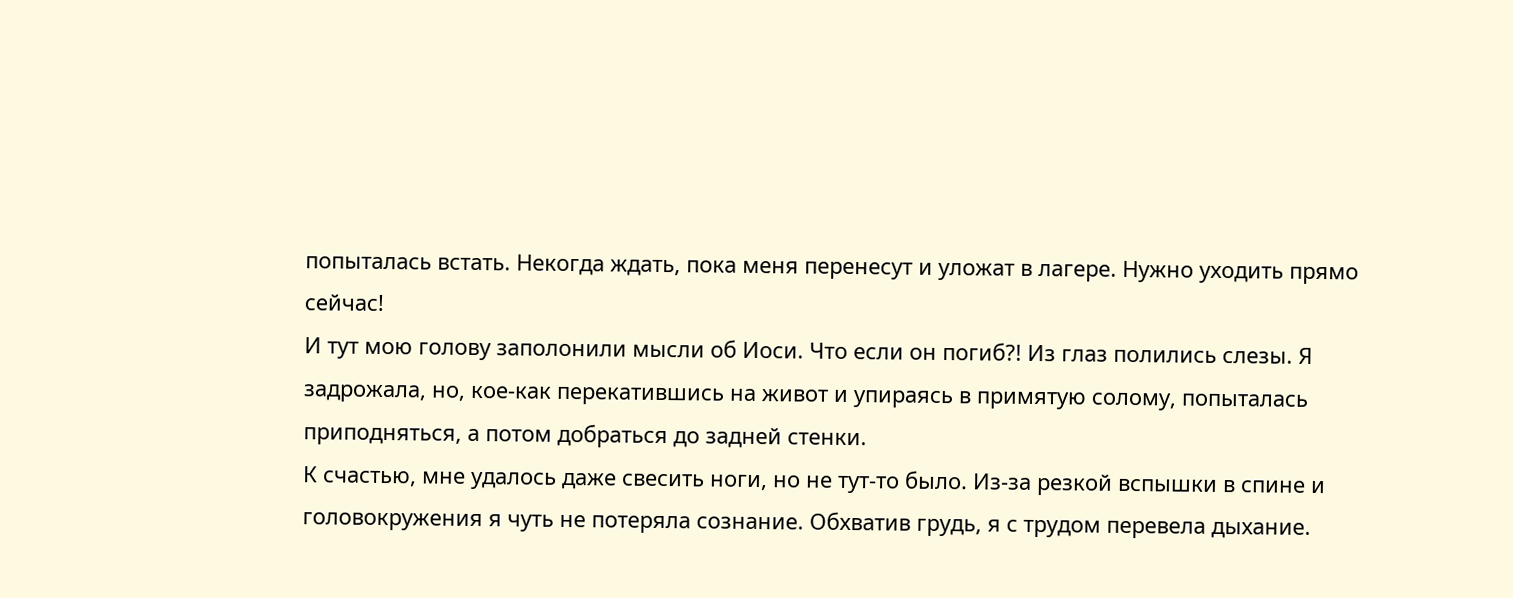попыталась встать. Некогда ждать, пока меня перенесут и уложат в лагере. Нужно уходить прямо сейчас!
И тут мою голову заполонили мысли об Иоси. Что если он погиб?! Из глаз полились слезы. Я задрожала, но, кое-как перекатившись на живот и упираясь в примятую солому, попыталась приподняться, а потом добраться до задней стенки.
К счастью, мне удалось даже свесить ноги, но не тут-то было. Из-за резкой вспышки в спине и головокружения я чуть не потеряла сознание. Обхватив грудь, я с трудом перевела дыхание.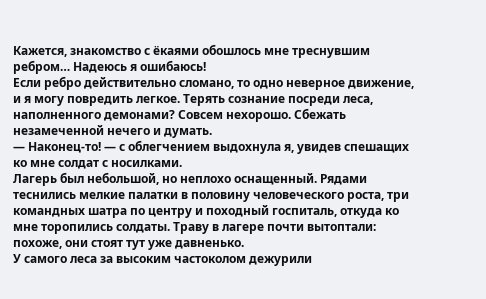Кажется, знакомство с ёкаями обошлось мне треснувшим ребром… Надеюсь я ошибаюсь!
Если ребро действительно сломано, то одно неверное движение, и я могу повредить легкое. Терять сознание посреди леса, наполненного демонами? Совсем нехорошо. Сбежать незамеченной нечего и думать.
— Наконец-то! — с облегчением выдохнула я, увидев спешащих ко мне солдат с носилками.
Лагерь был небольшой, но неплохо оснащенный. Рядами теснились мелкие палатки в половину человеческого роста, три командных шатра по центру и походный госпиталь, откуда ко мне торопились солдаты. Траву в лагере почти вытоптали: похоже, они стоят тут уже давненько.
У самого леса за высоким частоколом дежурили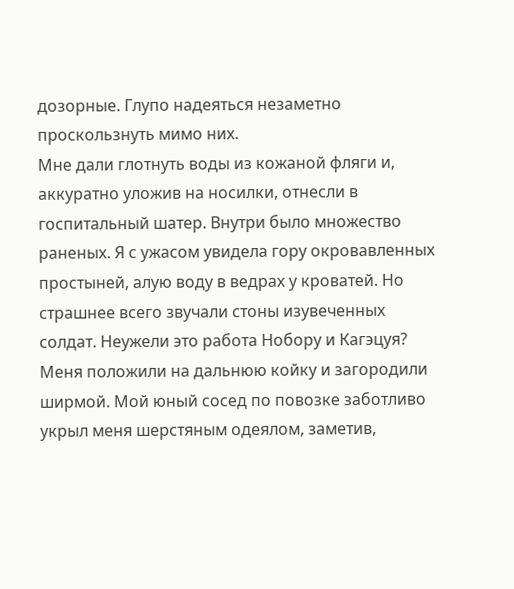дозорные. Глупо надеяться незаметно проскользнуть мимо них.
Мне дали глотнуть воды из кожаной фляги и, аккуратно уложив на носилки, отнесли в госпитальный шатер. Внутри было множество раненых. Я с ужасом увидела гору окровавленных простыней, алую воду в ведрах у кроватей. Но страшнее всего звучали стоны изувеченных солдат. Неужели это работа Нобору и Кагэцуя?
Меня положили на дальнюю койку и загородили ширмой. Мой юный сосед по повозке заботливо укрыл меня шерстяным одеялом, заметив,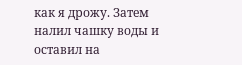как я дрожу. Затем налил чашку воды и оставил на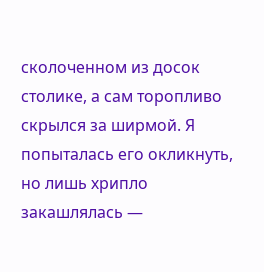сколоченном из досок столике, а сам торопливо скрылся за ширмой. Я попыталась его окликнуть, но лишь хрипло закашлялась —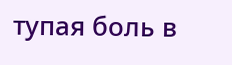тупая боль в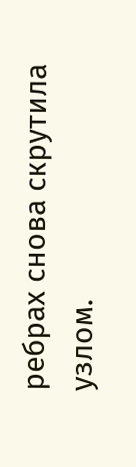ребрах снова скрутила узлом.